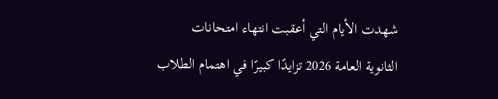شهدت الأيام التي أعقبت انتهاء امتحانات الثانوية العامة 2026 تزايدًا كبيرًا في اهتمام الطلاب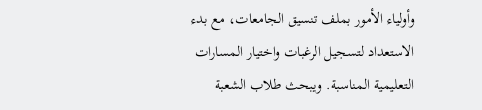وأولياء الأمور بملف تنسيق الجامعات، مع بدء الاستعداد لتسجيل الرغبات واختيار المسارات التعليمية المناسبة. ويبحث طلاب الشعبة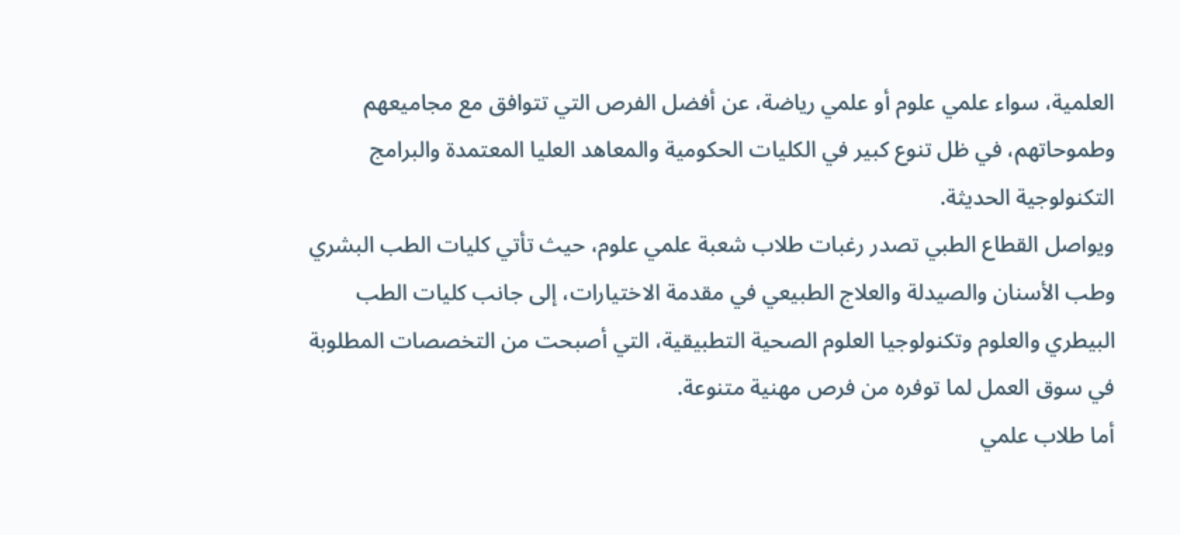العلمية، سواء علمي علوم أو علمي رياضة، عن أفضل الفرص التي تتوافق مع مجاميعهم وطموحاتهم، في ظل تنوع كبير في الكليات الحكومية والمعاهد العليا المعتمدة والبرامج التكنولوجية الحديثة.
ويواصل القطاع الطبي تصدر رغبات طلاب شعبة علمي علوم، حيث تأتي كليات الطب البشري وطب الأسنان والصيدلة والعلاج الطبيعي في مقدمة الاختيارات، إلى جانب كليات الطب البيطري والعلوم وتكنولوجيا العلوم الصحية التطبيقية، التي أصبحت من التخصصات المطلوبة في سوق العمل لما توفره من فرص مهنية متنوعة.
أما طلاب علمي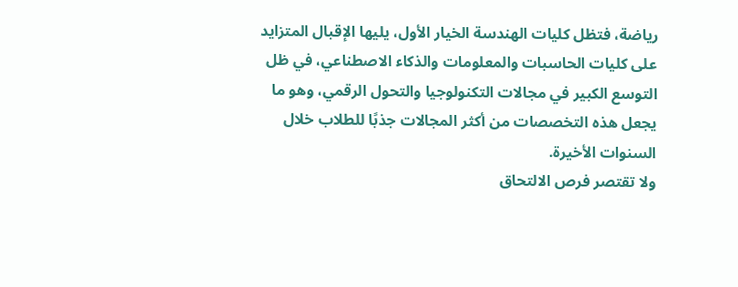رياضة، فتظل كليات الهندسة الخيار الأول، يليها الإقبال المتزايد على كليات الحاسبات والمعلومات والذكاء الاصطناعي، في ظل التوسع الكبير في مجالات التكنولوجيا والتحول الرقمي، وهو ما يجعل هذه التخصصات من أكثر المجالات جذبًا للطلاب خلال السنوات الأخيرة.
ولا تقتصر فرص الالتحاق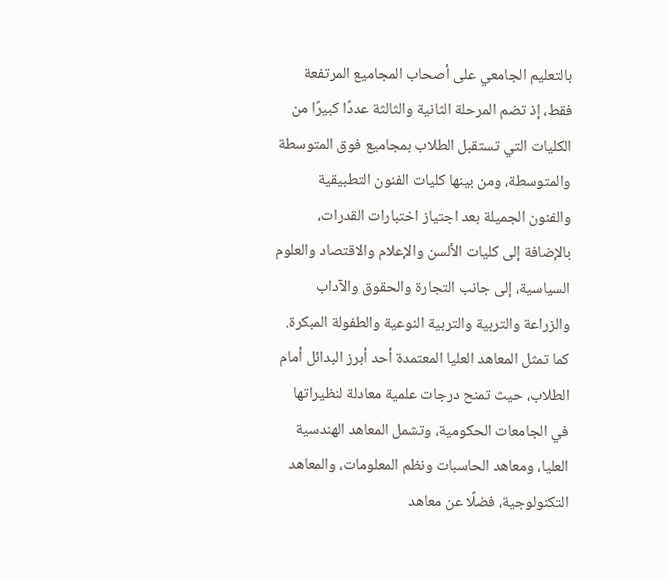بالتعليم الجامعي على أصحاب المجاميع المرتفعة فقط، إذ تضم المرحلة الثانية والثالثة عددًا كبيرًا من الكليات التي تستقبل الطلاب بمجاميع فوق المتوسطة والمتوسطة، ومن بينها كليات الفنون التطبيقية والفنون الجميلة بعد اجتياز اختبارات القدرات، بالإضافة إلى كليات الألسن والإعلام والاقتصاد والعلوم السياسية، إلى جانب التجارة والحقوق والآداب والزراعة والتربية والتربية النوعية والطفولة المبكرة.
كما تمثل المعاهد العليا المعتمدة أحد أبرز البدائل أمام الطلاب، حيث تمنح درجات علمية معادلة لنظيراتها في الجامعات الحكومية، وتشمل المعاهد الهندسية العليا، ومعاهد الحاسبات ونظم المعلومات، والمعاهد التكنولوجية، فضلًا عن معاهد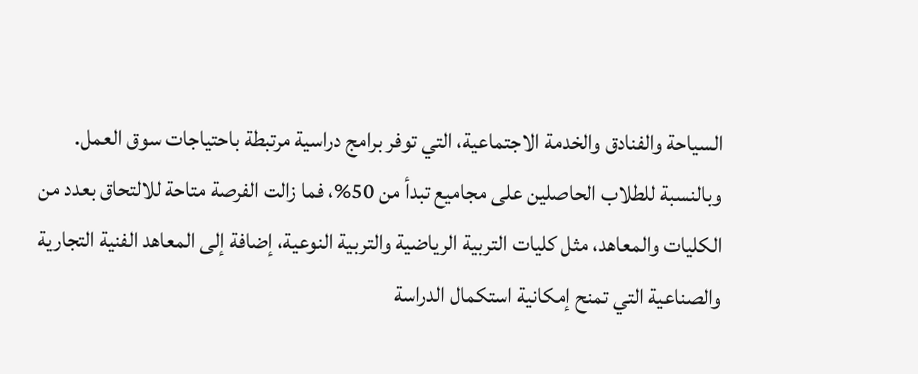السياحة والفنادق والخدمة الاجتماعية، التي توفر برامج دراسية مرتبطة باحتياجات سوق العمل.
وبالنسبة للطلاب الحاصلين على مجاميع تبدأ من 50%، فما زالت الفرصة متاحة للالتحاق بعدد من الكليات والمعاهد، مثل كليات التربية الرياضية والتربية النوعية، إضافة إلى المعاهد الفنية التجارية والصناعية التي تمنح إمكانية استكمال الدراسة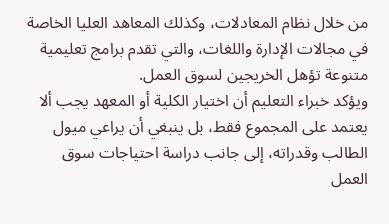من خلال نظام المعادلات، وكذلك المعاهد العليا الخاصة في مجالات الإدارة واللغات، والتي تقدم برامج تعليمية متنوعة تؤهل الخريجين لسوق العمل.
ويؤكد خبراء التعليم أن اختيار الكلية أو المعهد يجب ألا يعتمد على المجموع فقط، بل ينبغي أن يراعي ميول الطالب وقدراته، إلى جانب دراسة احتياجات سوق العمل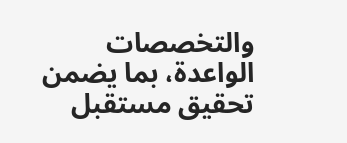والتخصصات الواعدة، بما يضمن تحقيق مستقبل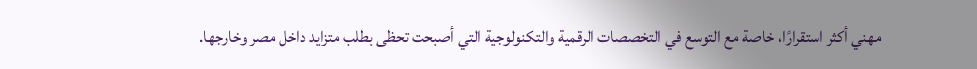مهني أكثر استقرارًا، خاصة مع التوسع في التخصصات الرقمية والتكنولوجية التي أصبحت تحظى بطلب متزايد داخل مصر وخارجها.